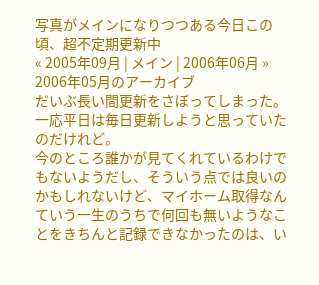写真がメインになりつつある今日この頃、超不定期更新中
« 2005年09月 | メイン | 2006年06月 »
2006年05月のアーカイブ
だいぶ長い間更新をさぼってしまった。一応平日は毎日更新しようと思っていたのだけれど。
今のところ誰かが見てくれているわけでもないようだし、そういう点では良いのかもしれないけど、マイホーム取得なんていう一生のうちで何回も無いようなことをきちんと記録できなかったのは、い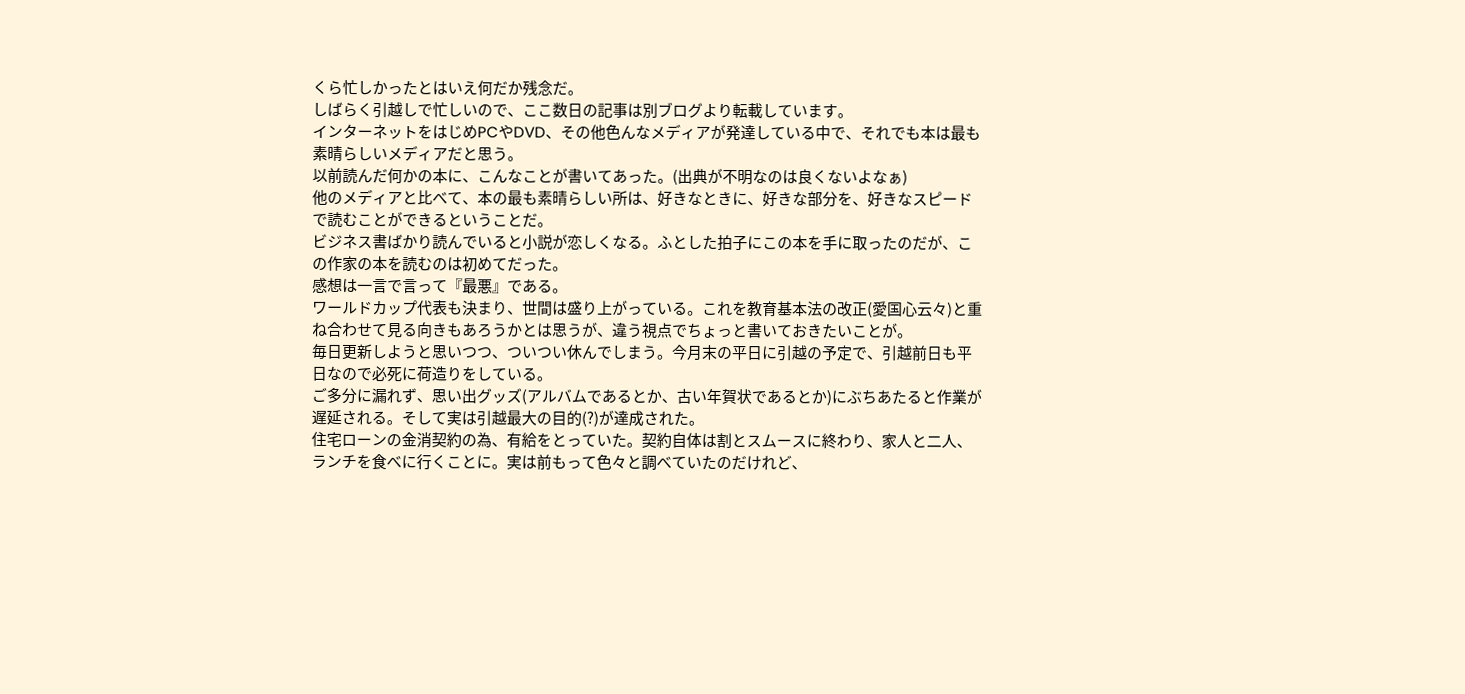くら忙しかったとはいえ何だか残念だ。
しばらく引越しで忙しいので、ここ数日の記事は別ブログより転載しています。
インターネットをはじめPCやDVD、その他色んなメディアが発達している中で、それでも本は最も素晴らしいメディアだと思う。
以前読んだ何かの本に、こんなことが書いてあった。(出典が不明なのは良くないよなぁ)
他のメディアと比べて、本の最も素晴らしい所は、好きなときに、好きな部分を、好きなスピードで読むことができるということだ。
ビジネス書ばかり読んでいると小説が恋しくなる。ふとした拍子にこの本を手に取ったのだが、この作家の本を読むのは初めてだった。
感想は一言で言って『最悪』である。
ワールドカップ代表も決まり、世間は盛り上がっている。これを教育基本法の改正(愛国心云々)と重ね合わせて見る向きもあろうかとは思うが、違う視点でちょっと書いておきたいことが。
毎日更新しようと思いつつ、ついつい休んでしまう。今月末の平日に引越の予定で、引越前日も平日なので必死に荷造りをしている。
ご多分に漏れず、思い出グッズ(アルバムであるとか、古い年賀状であるとか)にぶちあたると作業が遅延される。そして実は引越最大の目的(?)が達成された。
住宅ローンの金消契約の為、有給をとっていた。契約自体は割とスムースに終わり、家人と二人、ランチを食べに行くことに。実は前もって色々と調べていたのだけれど、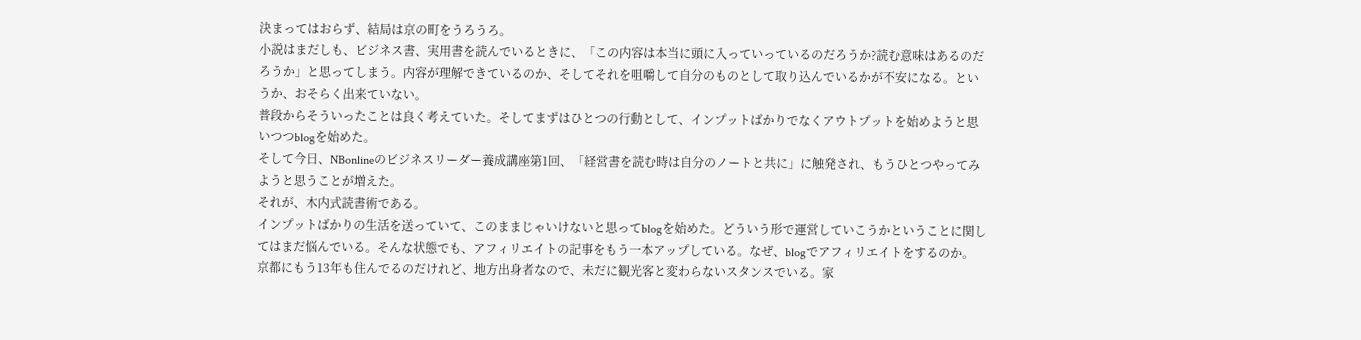決まってはおらず、結局は京の町をうろうろ。
小説はまだしも、ビジネス書、実用書を読んでいるときに、「この内容は本当に頭に入っていっているのだろうか?読む意味はあるのだろうか」と思ってしまう。内容が理解できているのか、そしてそれを咀嚼して自分のものとして取り込んでいるかが不安になる。というか、おそらく出来ていない。
普段からそういったことは良く考えていた。そしてまずはひとつの行動として、インプットばかりでなくアウトプットを始めようと思いつつblogを始めた。
そして今日、NBonlineのビジネスリーダー養成講座第1回、「経営書を読む時は自分のノートと共に」に触発され、もうひとつやってみようと思うことが増えた。
それが、木内式読書術である。
インプットばかりの生活を送っていて、このままじゃいけないと思ってblogを始めた。どういう形で運営していこうかということに関してはまだ悩んでいる。そんな状態でも、アフィリエイトの記事をもう一本アップしている。なぜ、blogでアフィリエイトをするのか。
京都にもう13年も住んでるのだけれど、地方出身者なので、未だに観光客と変わらないスタンスでいる。家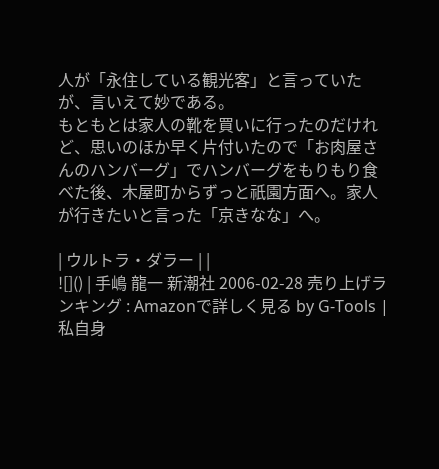人が「永住している観光客」と言っていたが、言いえて妙である。
もともとは家人の靴を買いに行ったのだけれど、思いのほか早く片付いたので「お肉屋さんのハンバーグ」でハンバーグをもりもり食べた後、木屋町からずっと祇園方面へ。家人が行きたいと言った「京きなな」へ。

| ウルトラ・ダラー | |
![]() | 手嶋 龍一 新潮社 2006-02-28 売り上げランキング : Amazonで詳しく見る by G-Tools |
私自身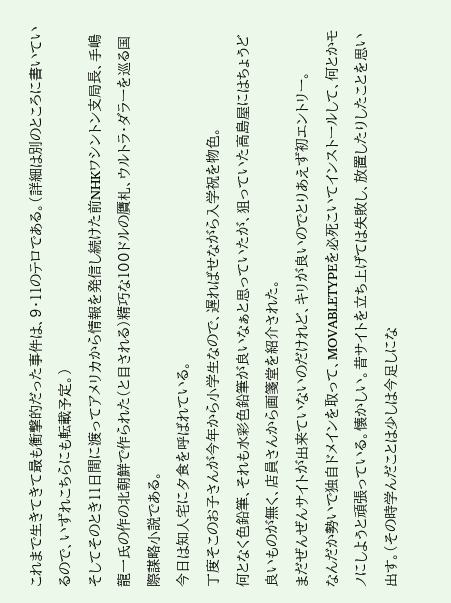これまで生きてきて最も衝撃的だった事件は、9・11のテロである。(詳細は別のところに書いているので、いずれこちらにも転載予定。)
そしてそのとき11日間に渡ってアメリカから情報を発信し続けた前NHKワシントン支局長、手嶋 龍一氏の作の北朝鮮で作られた(と目される)精巧な100ドルの贋札、ウルトラ・ダラーを巡る国際謀略小説である。
今日は知人宅に夕食を呼ばれている。
丁度そこのお子さんが今年から小学生なので、遅ればせながら入学祝を物色。
何となく色鉛筆、それも水彩色鉛筆が良いなぁと思っていたが、狙っていた高島屋にはちょうど良いものが無く、店員さんから画箋堂を紹介された。
まだぜんぜんサイトが出来ていないのだけれど、キリが良いのでとりあえず初エントリー。
なんだか勢いで独自ドメインを取って、MOVABLETYPEを必死こいてインストールして、何とかモノにしようと頑張っている。懐かしい。昔サイトを立ち上げては失敗し、放置したりしたことを思い出す。(その時学んだことは少しは今足しにな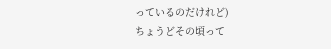っているのだけれど)
ちょうどその頃って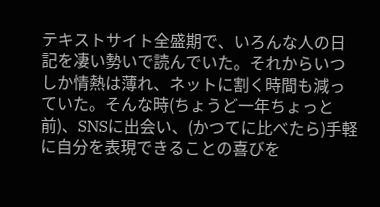テキストサイト全盛期で、いろんな人の日記を凄い勢いで読んでいた。それからいつしか情熱は薄れ、ネットに割く時間も減っていた。そんな時(ちょうど一年ちょっと前)、SNSに出会い、(かつてに比べたら)手軽に自分を表現できることの喜びを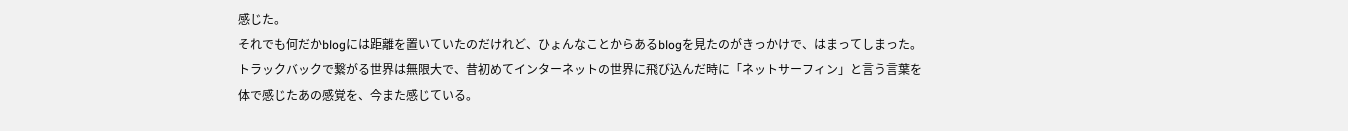感じた。
それでも何だかblogには距離を置いていたのだけれど、ひょんなことからあるblogを見たのがきっかけで、はまってしまった。トラックバックで繋がる世界は無限大で、昔初めてインターネットの世界に飛び込んだ時に「ネットサーフィン」と言う言葉を体で感じたあの感覚を、今また感じている。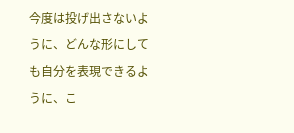今度は投げ出さないように、どんな形にしても自分を表現できるように、こ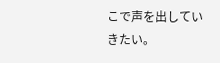こで声を出していきたい。